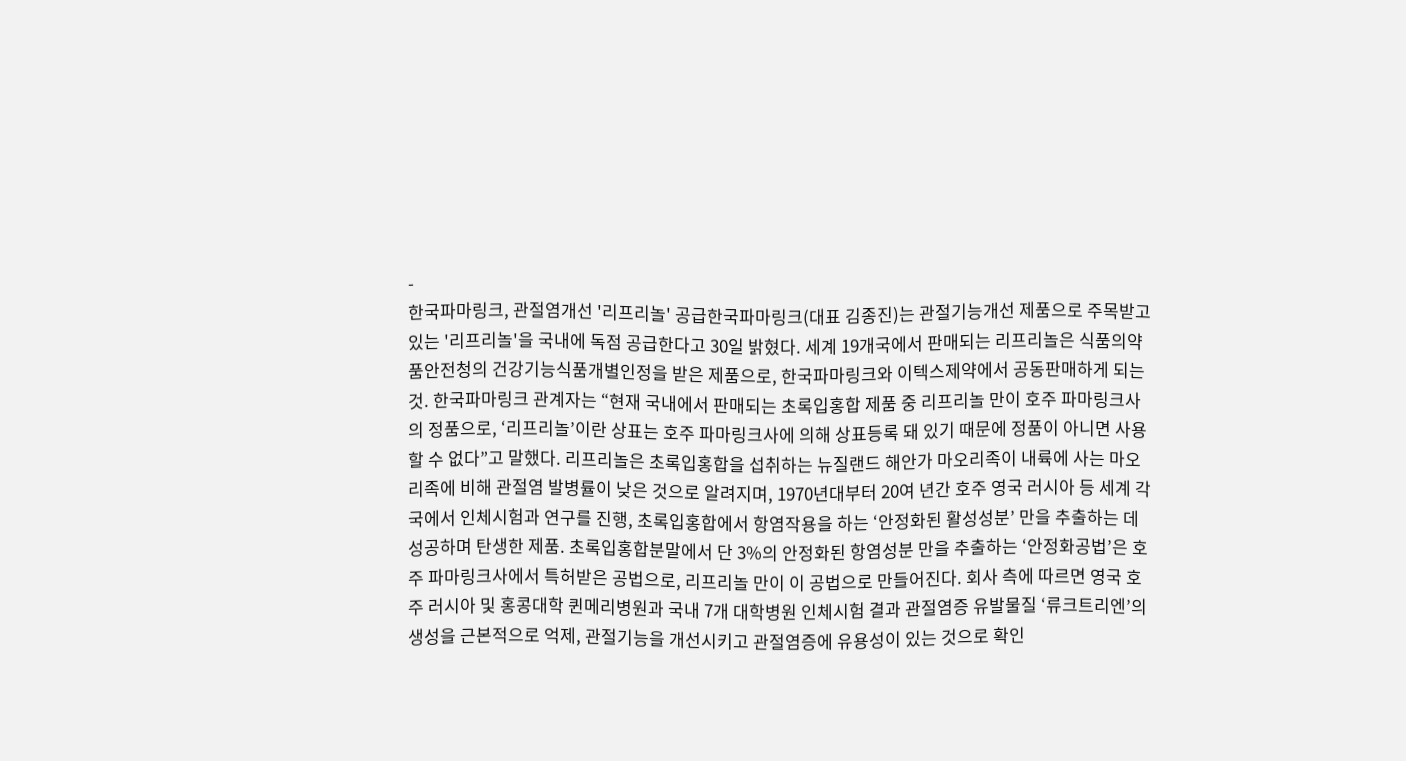-
한국파마링크, 관절염개선 '리프리놀' 공급한국파마링크(대표 김종진)는 관절기능개선 제품으로 주목받고 있는 '리프리놀'을 국내에 독점 공급한다고 30일 밝혔다. 세계 19개국에서 판매되는 리프리놀은 식품의약품안전청의 건강기능식품개별인정을 받은 제품으로, 한국파마링크와 이텍스제약에서 공동판매하게 되는 것. 한국파마링크 관계자는 “현재 국내에서 판매되는 초록입홍합 제품 중 리프리놀 만이 호주 파마링크사의 정품으로, ‘리프리놀’이란 상표는 호주 파마링크사에 의해 상표등록 돼 있기 때문에 정품이 아니면 사용할 수 없다”고 말했다. 리프리놀은 초록입홍합을 섭취하는 뉴질랜드 해안가 마오리족이 내륙에 사는 마오리족에 비해 관절염 발병률이 낮은 것으로 알려지며, 1970년대부터 20여 년간 호주 영국 러시아 등 세계 각국에서 인체시험과 연구를 진행, 초록입홍합에서 항염작용을 하는 ‘안정화된 활성성분’ 만을 추출하는 데 성공하며 탄생한 제품. 초록입홍합분말에서 단 3%의 안정화된 항염성분 만을 추출하는 ‘안정화공법’은 호주 파마링크사에서 특허받은 공법으로, 리프리놀 만이 이 공법으로 만들어진다. 회사 측에 따르면 영국 호주 러시아 및 홍콩대학 퀸메리병원과 국내 7개 대학병원 인체시험 결과 관절염증 유발물질 ‘류크트리엔’의 생성을 근본적으로 억제, 관절기능을 개선시키고 관절염증에 유용성이 있는 것으로 확인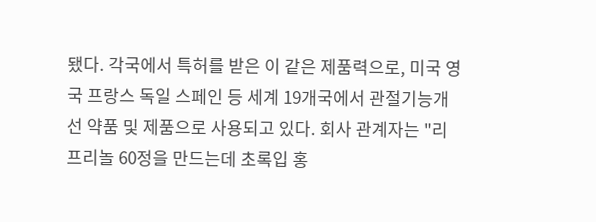됐다. 각국에서 특허를 받은 이 같은 제품력으로, 미국 영국 프랑스 독일 스페인 등 세계 19개국에서 관절기능개선 약품 및 제품으로 사용되고 있다. 회사 관계자는 "리프리놀 60정을 만드는데 초록입 홍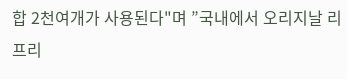합 2천여개가 사용된다"며 ”국내에서 오리지날 리프리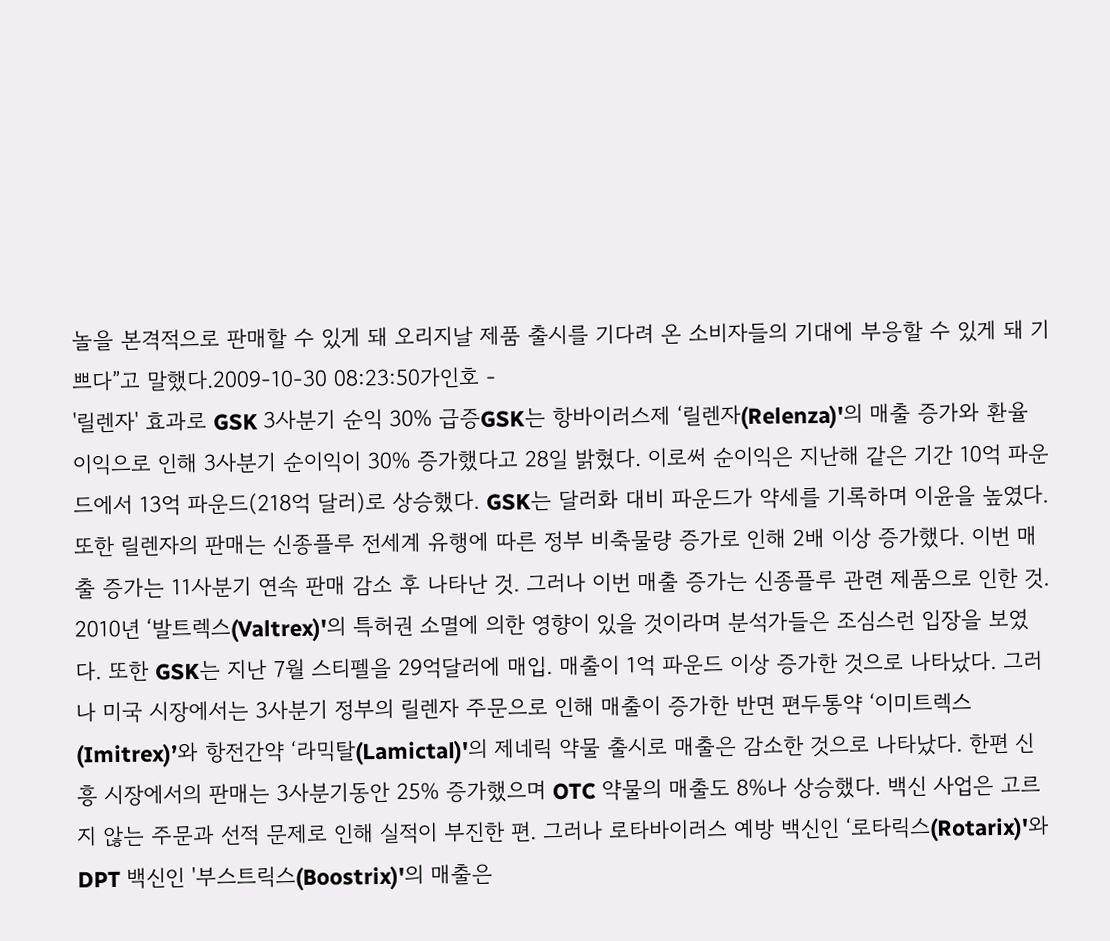놀을 본격적으로 판매할 수 있게 돼 오리지날 제품 출시를 기다려 온 소비자들의 기대에 부응할 수 있게 돼 기쁘다”고 말했다.2009-10-30 08:23:50가인호 -
'릴렌자' 효과로 GSK 3사분기 순익 30% 급증GSK는 항바이러스제 ‘릴렌자(Relenza)'의 매출 증가와 환율 이익으로 인해 3사분기 순이익이 30% 증가했다고 28일 밝혔다. 이로써 순이익은 지난해 같은 기간 10억 파운드에서 13억 파운드(218억 달러)로 상승했다. GSK는 달러화 대비 파운드가 약세를 기록하며 이윤을 높였다. 또한 릴렌자의 판매는 신종플루 전세계 유행에 따른 정부 비축물량 증가로 인해 2배 이상 증가했다. 이번 매출 증가는 11사분기 연속 판매 감소 후 나타난 것. 그러나 이번 매출 증가는 신종플루 관련 제품으로 인한 것. 2010년 ‘발트렉스(Valtrex)'의 특허권 소멸에 의한 영향이 있을 것이라며 분석가들은 조심스런 입장을 보였다. 또한 GSK는 지난 7월 스티펠을 29억달러에 매입. 매출이 1억 파운드 이상 증가한 것으로 나타났다. 그러나 미국 시장에서는 3사분기 정부의 릴렌자 주문으로 인해 매출이 증가한 반면 편두통약 ‘이미트렉스(Imitrex)’와 항전간약 ‘라믹탈(Lamictal)'의 제네릭 약물 출시로 매출은 감소한 것으로 나타났다. 한편 신흥 시장에서의 판매는 3사분기동안 25% 증가했으며 OTC 약물의 매출도 8%나 상승했다. 백신 사업은 고르지 않는 주문과 선적 문제로 인해 실적이 부진한 편. 그러나 로타바이러스 예방 백신인 ‘로타릭스(Rotarix)'와 DPT 백신인 '부스트릭스(Boostrix)'의 매출은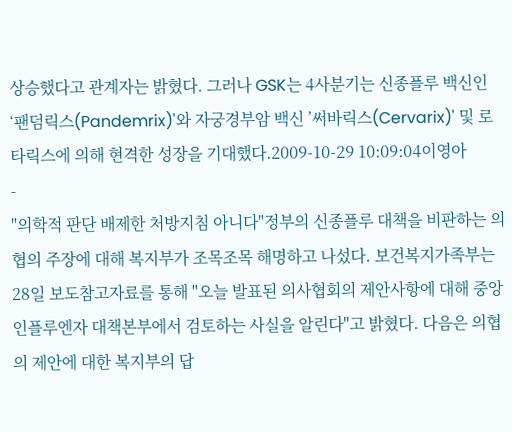상승했다고 관계자는 밝혔다. 그러나 GSK는 4사분기는 신종플루 백신인 ‘팬덤릭스(Pandemrix)'와 자궁경부암 백신 ’써바릭스(Cervarix)' 및 로타릭스에 의해 현격한 성장을 기대했다.2009-10-29 10:09:04이영아
-
"의학적 판단 배제한 처방지침 아니다"정부의 신종플루 대책을 비판하는 의협의 주장에 대해 복지부가 조목조목 해명하고 나섰다. 보건복지가족부는 28일 보도참고자료를 통해 "오늘 발표된 의사협회의 제안사항에 대해 중앙인플루엔자 대책본부에서 검토하는 사실을 알린다"고 밝혔다. 다음은 의협의 제안에 대한 복지부의 답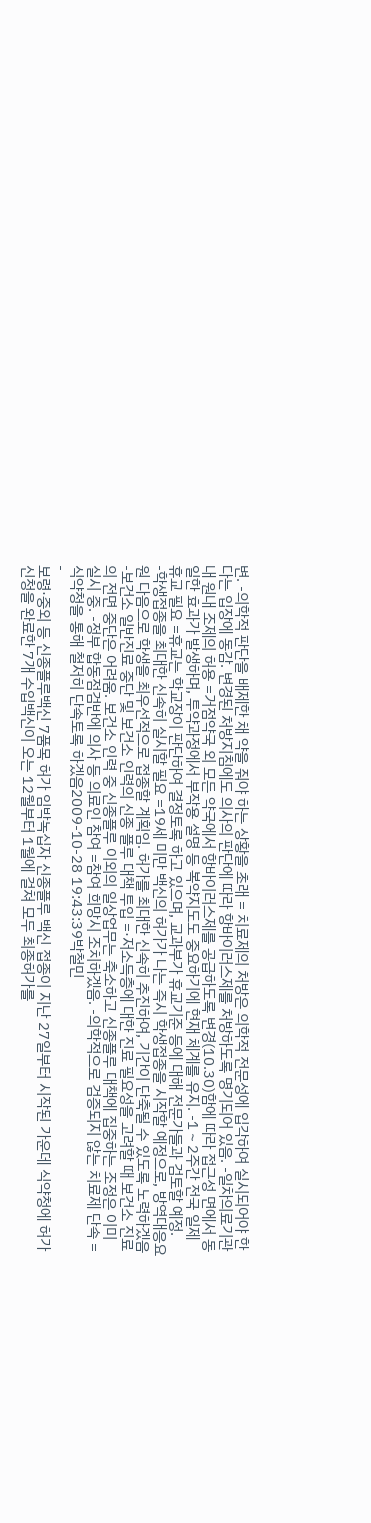변. -의학적 판단을 배제한 채 약을 줘야 하는 상황을 초래 = 치료제의 처방은 의학적 전문성에 입각하여 실시되어야 한다는 입장에 동감. 변경된 처방지침에도 의사의 판단에 따라 항바이러스제를 처방하도록 명기되어 있음. -일차의료기관내 원내 조제의 허용 =거점약국 외 모든 약국에서 항바이러스제를 공급하도록 변경(10.30)함에 따라 접근성 면에서 동일한 효과가 발생하며, 투약과정에서 부작용 설명 등 복약지도도 중요하기에 현재 체계를 유지. -1∼2주간 전국 일제 휴교 필요 =휴교는 학교장이 판단하여 결정토록 하고 있으며, 교과부가 휴교기준 등에 대해 전문가들과 검토할 예정. -학생접종을 최대한 신속히 실시할 필요 =19세 미만 백신의 허가가 나는 즉시 학생접종을 시작할 예정으로, 방역대응요원 다음으로 학생을 최우선적으로 접종할 계획임. 허가를 최대한 신속히 추진하여, 기간이 단축될 수 있도록 노력하겠음 -보건소 일반진료 중단 및 보건소 인력의 신종 플루 대책 투입 =·저소득층에 대한 진료 필요성을 고려할 때 보건소 진료의 전면 중단은 어려움. 보건소 인력 중 신종플루 이외의 일상업무는 축소하고 신종플루 대책에 집중하는 조정은 이미 실시 중. -정부 합동점검반에 의사 등 의료인 참여 =참여 희망시 조치하겠음. -의학적으로 검증되지 않는 치료제 단속 =식약청을 통해 철저히 단속토록 하겠음2009-10-28 19:43:39박철민
-
보령·중외 등 신종플루백신 7품목 허가 임박녹십자 신종플루 백신 접종이 지난 27일부터 시작된 가운데 식약청에 허가신청을 완료한 7개 수입백신이 오는 12월부터 1월에 걸쳐 모두 최종허가를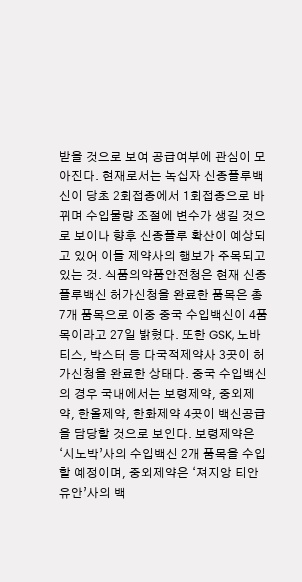받을 것으로 보여 공급여부에 관심이 모아진다. 현재로서는 녹십자 신종플루백신이 당초 2회접종에서 1회접종으로 바뀌며 수입물량 조절에 변수가 생길 것으로 보이나 향후 신종플루 확산이 예상되고 있어 이들 제약사의 행보가 주목되고 있는 것. 식품의약품안전청은 현재 신종플루백신 허가신청을 완료한 품목은 총 7개 품목으로 이중 중국 수입백신이 4품목이라고 27일 밝혔다. 또한 GSK, 노바티스, 박스터 등 다국적제약사 3곳이 허가신청을 완료한 상태다. 중국 수입백신의 경우 국내에서는 보령제약, 중외제약, 한올제약, 한화제약 4곳이 백신공급을 담당할 것으로 보인다. 보령제약은 ‘시노박’사의 수입백신 2개 품목을 수입할 예정이며, 중외제약은 ‘져지앙 티안유안’사의 백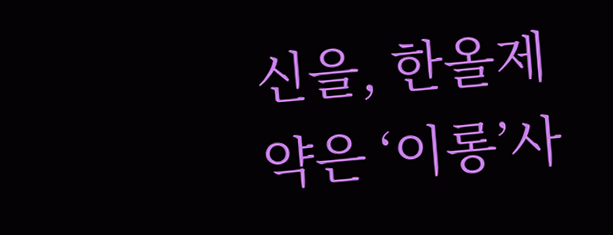신을, 한올제약은 ‘이롱’사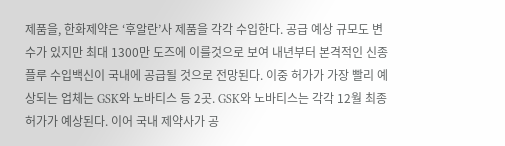제품을, 한화제약은 ‘후알란’사 제품을 각각 수입한다. 공급 예상 규모도 변수가 있지만 최대 1300만 도즈에 이를것으로 보여 내년부터 본격적인 신종플루 수입백신이 국내에 공급될 것으로 전망된다. 이중 허가가 가장 빨리 예상되는 업체는 GSK와 노바티스 등 2곳. GSK와 노바티스는 각각 12월 최종허가가 예상된다. 이어 국내 제약사가 공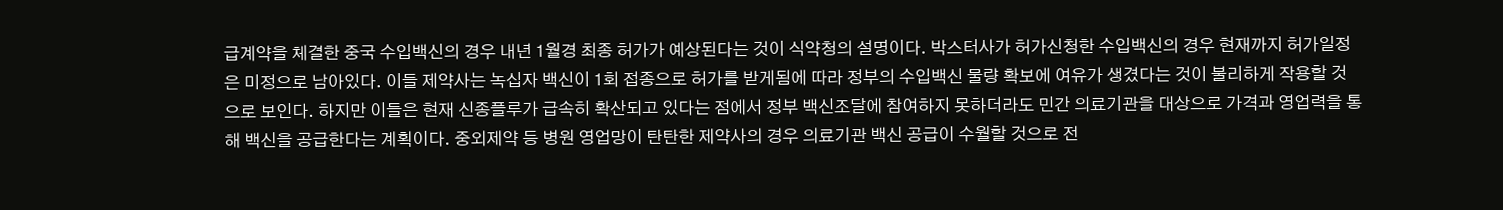급계약을 체결한 중국 수입백신의 경우 내년 1월경 최종 허가가 예상된다는 것이 식약청의 설명이다. 박스터사가 허가신청한 수입백신의 경우 현재까지 허가일정은 미정으로 남아있다. 이들 제약사는 녹십자 백신이 1회 접종으로 허가를 받게됨에 따라 정부의 수입백신 물량 확보에 여유가 생겼다는 것이 불리하게 작용할 것으로 보인다. 하지만 이들은 현재 신종플루가 급속히 확산되고 있다는 점에서 정부 백신조달에 참여하지 못하더라도 민간 의료기관을 대상으로 가격과 영업력을 통해 백신을 공급한다는 계획이다. 중외제약 등 병원 영업망이 탄탄한 제약사의 경우 의료기관 백신 공급이 수월할 것으로 전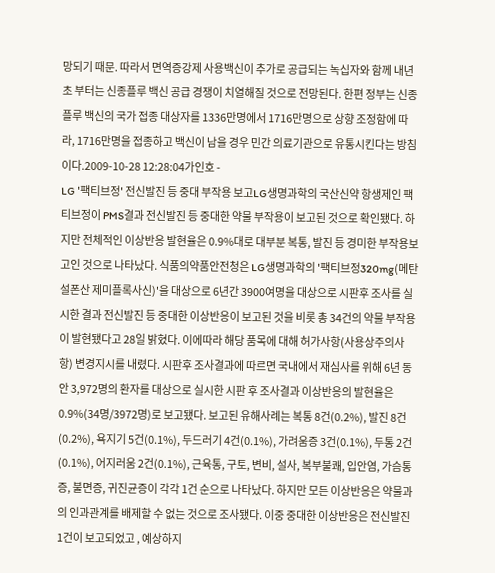망되기 때문. 따라서 면역증강제 사용백신이 추가로 공급되는 녹십자와 함께 내년초 부터는 신종플루 백신 공급 경쟁이 치열해질 것으로 전망된다. 한편 정부는 신종플루 백신의 국가 접종 대상자를 1336만명에서 1716만명으로 상향 조정함에 따라, 1716만명을 접종하고 백신이 남을 경우 민간 의료기관으로 유통시킨다는 방침이다.2009-10-28 12:28:04가인호 -
LG '팩티브정' 전신발진 등 중대 부작용 보고LG생명과학의 국산신약 항생제인 팩티브정이 PMS결과 전신발진 등 중대한 약물 부작용이 보고된 것으로 확인됐다. 하지만 전체적인 이상반응 발현율은 0.9%대로 대부분 복통, 발진 등 경미한 부작용보고인 것으로 나타났다. 식품의약품안전청은 LG생명과학의 '팩티브정320mg(메탄설폰산 제미플록사신)'을 대상으로 6년간 3900여명을 대상으로 시판후 조사를 실시한 결과 전신발진 등 중대한 이상반응이 보고된 것을 비롯 총 34건의 약물 부작용이 발현됐다고 28일 밝혔다. 이에따라 해당 품목에 대해 허가사항(사용상주의사항) 변경지시를 내렸다. 시판후 조사결과에 따르면 국내에서 재심사를 위해 6년 동안 3,972명의 환자를 대상으로 실시한 시판 후 조사결과 이상반응의 발현율은 0.9%(34명/3972명)로 보고됐다. 보고된 유해사례는 복통 8건(0.2%), 발진 8건(0.2%), 욕지기 5건(0.1%), 두드러기 4건(0.1%), 가려움증 3건(0.1%), 두통 2건(0.1%), 어지러움 2건(0.1%), 근육통, 구토, 변비, 설사, 복부불쾌, 입안염, 가슴통증, 불면증, 귀진균증이 각각 1건 순으로 나타났다. 하지만 모든 이상반응은 약물과의 인과관계를 배제할 수 없는 것으로 조사됐다. 이중 중대한 이상반응은 전신발진 1건이 보고되었고 , 예상하지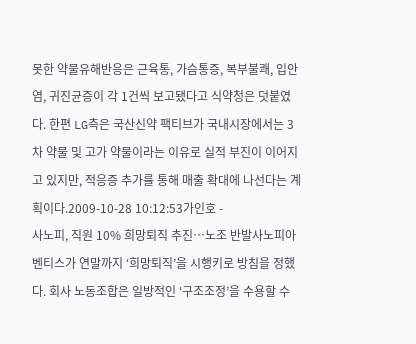못한 약물유해반응은 근육통, 가슴통증, 복부불쾌, 입안염, 귀진균증이 각 1건씩 보고됐다고 식약청은 덧붙였다. 한편 LG측은 국산신약 팩티브가 국내시장에서는 3차 약물 및 고가 약물이라는 이유로 실적 부진이 이어지고 있지만, 적응증 추가를 통해 매출 확대에 나선다는 계획이다.2009-10-28 10:12:53가인호 -
사노피, 직원 10% 희망퇴직 추진…노조 반발사노피아벤티스가 연말까지 ‘희망퇴직’을 시행키로 방침을 정했다. 회사 노동조합은 일방적인 ‘구조조정’을 수용할 수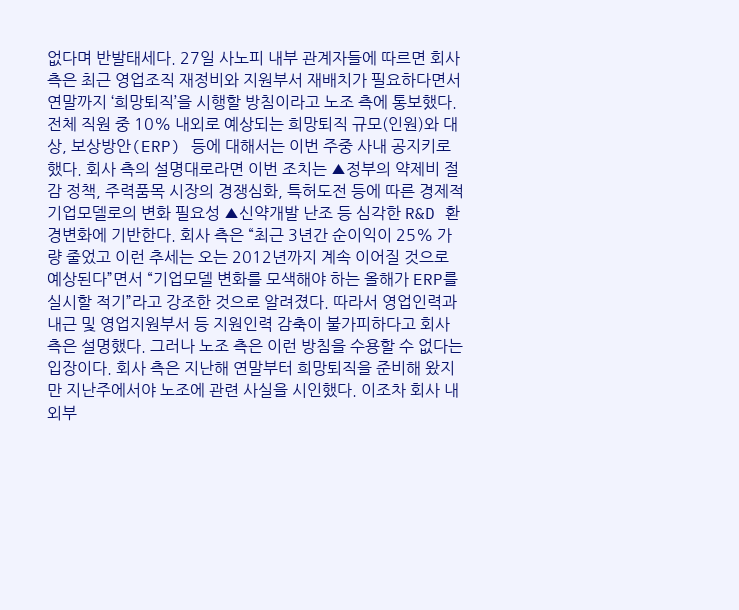없다며 반발태세다. 27일 사노피 내부 관계자들에 따르면 회사 측은 최근 영업조직 재정비와 지원부서 재배치가 필요하다면서 연말까지 ‘희망퇴직’을 시행할 방침이라고 노조 측에 통보했다. 전체 직원 중 10% 내외로 예상되는 희망퇴직 규모(인원)와 대상, 보상방안(ERP) 등에 대해서는 이번 주중 사내 공지키로 했다. 회사 측의 설명대로라면 이번 조치는 ▲정부의 약제비 절감 정책, 주력품목 시장의 경쟁심화, 특허도전 등에 따른 경제적 기업모델로의 변화 필요성 ▲신약개발 난조 등 심각한 R&D 환경변화에 기반한다. 회사 측은 “최근 3년간 순이익이 25% 가량 줄었고 이런 추세는 오는 2012년까지 계속 이어질 것으로 예상된다”면서 “기업모델 변화를 모색해야 하는 올해가 ERP를 실시할 적기”라고 강조한 것으로 알려졌다. 따라서 영업인력과 내근 및 영업지원부서 등 지원인력 감축이 불가피하다고 회사 측은 설명했다. 그러나 노조 측은 이런 방침을 수용할 수 없다는 입장이다. 회사 측은 지난해 연말부터 희망퇴직을 준비해 왔지만 지난주에서야 노조에 관련 사실을 시인했다. 이조차 회사 내외부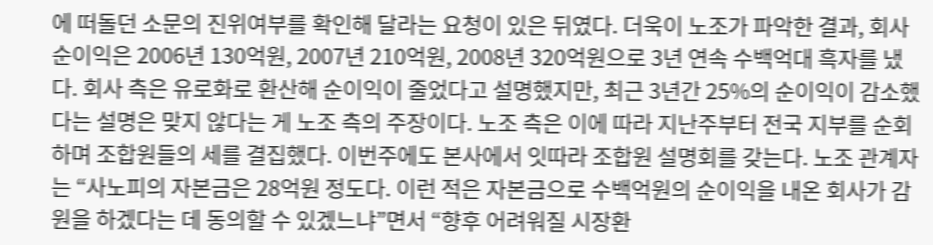에 떠돌던 소문의 진위여부를 확인해 달라는 요청이 있은 뒤였다. 더욱이 노조가 파악한 결과, 회사 순이익은 2006년 130억원, 2007년 210억원, 2008년 320억원으로 3년 연속 수백억대 흑자를 냈다. 회사 측은 유로화로 환산해 순이익이 줄었다고 설명했지만, 최근 3년간 25%의 순이익이 감소했다는 설명은 맞지 않다는 게 노조 측의 주장이다. 노조 측은 이에 따라 지난주부터 전국 지부를 순회하며 조합원들의 세를 결집했다. 이번주에도 본사에서 잇따라 조합원 설명회를 갖는다. 노조 관계자는 “사노피의 자본금은 28억원 정도다. 이런 적은 자본금으로 수백억원의 순이익을 내온 회사가 감원을 하겠다는 데 동의할 수 있겠느냐”면서 “향후 어려워질 시장환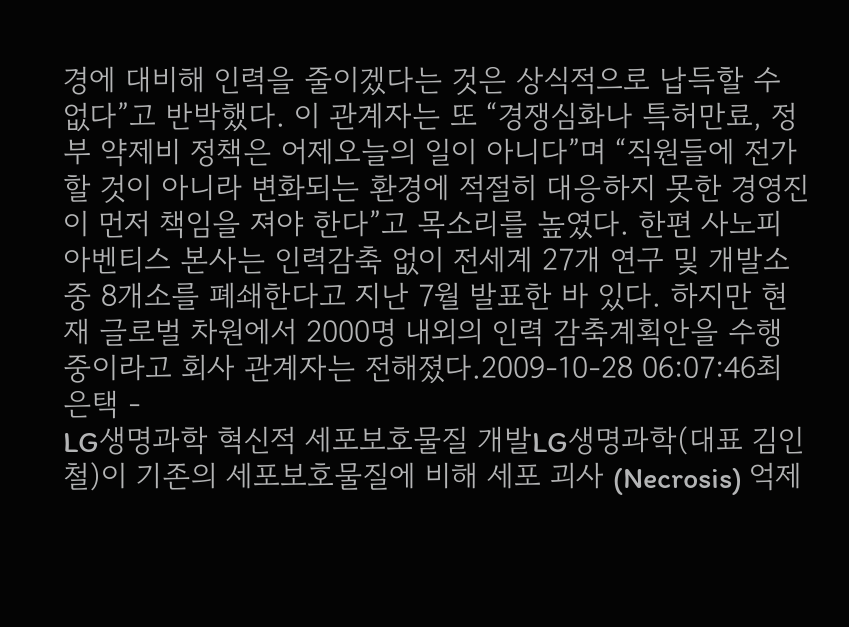경에 대비해 인력을 줄이겠다는 것은 상식적으로 납득할 수 없다”고 반박했다. 이 관계자는 또 “경쟁심화나 특허만료, 정부 약제비 정책은 어제오늘의 일이 아니다”며 “직원들에 전가할 것이 아니라 변화되는 환경에 적절히 대응하지 못한 경영진이 먼저 책임을 져야 한다”고 목소리를 높였다. 한편 사노피아벤티스 본사는 인력감축 없이 전세계 27개 연구 및 개발소 중 8개소를 폐쇄한다고 지난 7월 발표한 바 있다. 하지만 현재 글로벌 차원에서 2000명 내외의 인력 감축계획안을 수행중이라고 회사 관계자는 전해졌다.2009-10-28 06:07:46최은택 -
LG생명과학 혁신적 세포보호물질 개발LG생명과학(대표 김인철)이 기존의 세포보호물질에 비해 세포 괴사 (Necrosis) 억제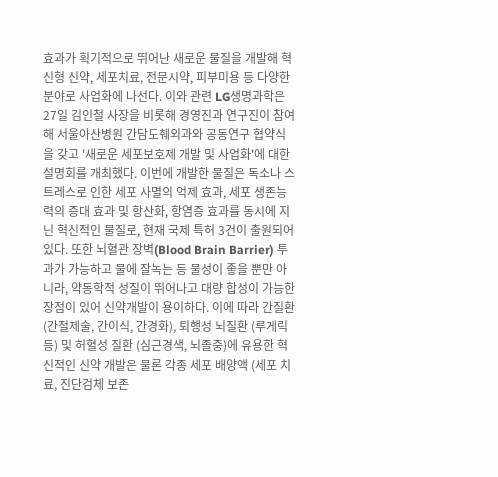효과가 획기적으로 뛰어난 새로운 물질을 개발해 혁신형 신약, 세포치료, 전문시약, 피부미용 등 다양한 분야로 사업화에 나선다. 이와 관련 LG생명과학은 27일 김인철 사장을 비롯해 경영진과 연구진이 참여해 서울아산병원 간담도췌외과와 공동연구 협약식을 갖고 '새로운 세포보호제 개발 및 사업화'에 대한 설명회를 개최했다. 이번에 개발한 물질은 독소나 스트레스로 인한 세포 사멸의 억제 효과, 세포 생존능력의 증대 효과 및 항산화, 항염증 효과를 동시에 지닌 혁신적인 물질로, 현재 국제 특허 3건이 출원되어 있다. 또한 뇌혈관 장벽(Blood Brain Barrier) 투과가 가능하고 물에 잘녹는 등 물성이 좋을 뿐만 아니라, 약동학적 성질이 뛰어나고 대량 합성이 가능한 장점이 있어 신약개발이 용이하다. 이에 따라 간질환 (간절제술, 간이식, 간경화), 퇴행성 뇌질환 (루게릭 등) 및 허혈성 질환 (심근경색, 뇌졸중)에 유용한 혁신적인 신약 개발은 물론 각종 세포 배양액 (세포 치료, 진단검체 보존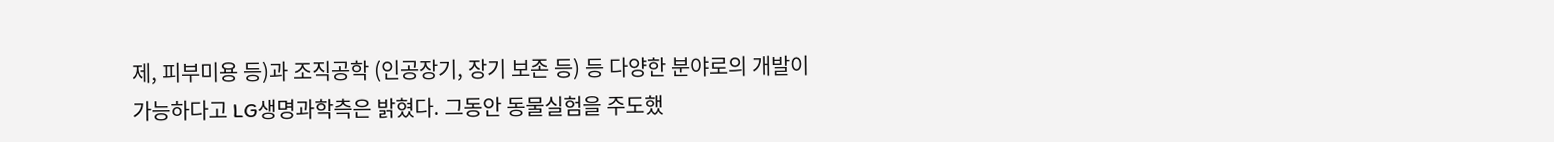제, 피부미용 등)과 조직공학 (인공장기, 장기 보존 등) 등 다양한 분야로의 개발이 가능하다고 LG생명과학측은 밝혔다. 그동안 동물실험을 주도했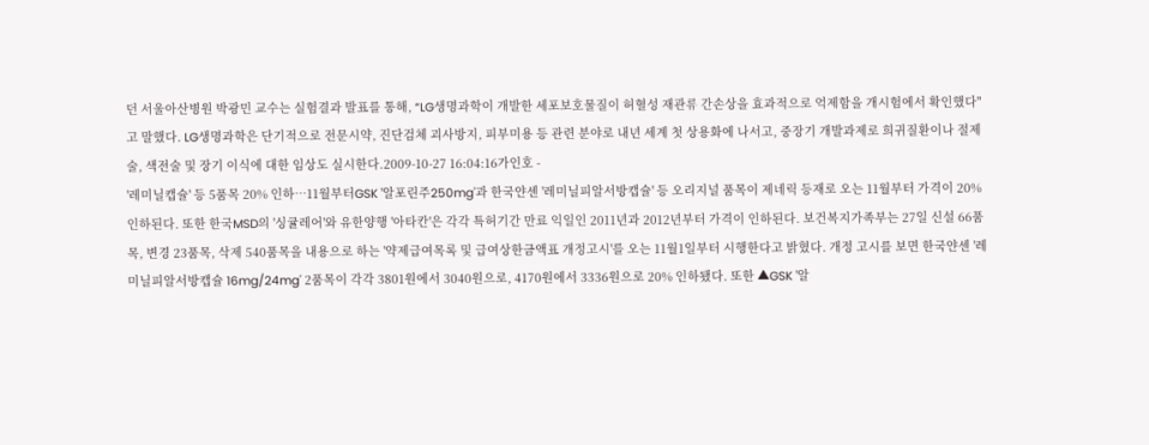던 서울아산병원 박광민 교수는 실험결과 발표를 통해, “LG생명과학이 개발한 세포보호물질이 허혈성 재관류 간손상을 효과적으로 억제함을 개시험에서 확인했다"고 말했다. LG생명과학은 단기적으로 전문시약, 진단검체 괴사방지, 피부미용 등 관련 분야로 내년 세계 첫 상용화에 나서고, 중장기 개발과제로 희귀질환이나 절제술, 색전술 및 장기 이식에 대한 임상도 실시한다.2009-10-27 16:04:16가인호 -
'레미닐캡슐' 등 5품목 20% 인하…11월부터GSK '알포린주250mg'과 한국얀센 '레미닐피알서방캡슐' 등 오리지널 품목이 제네릭 등재로 오는 11월부터 가격이 20% 인하된다. 또한 한국MSD의 '싱귤레어'와 유한양행 '아타칸'은 각각 특허기간 만료 익일인 2011년과 2012년부터 가격이 인하된다. 보건복지가족부는 27일 신설 66품목, 변경 23품목, 삭제 540품목을 내용으로 하는 '약제급여목록 및 급여상한금액표 개정고시'를 오는 11월1일부터 시행한다고 밝혔다. 개정 고시를 보면 한국얀센 '레미닐피알서방캡슐 16mg/24mg' 2품목이 각각 3801원에서 3040원으로, 4170원에서 3336원으로 20% 인하됐다. 또한 ▲GSK '알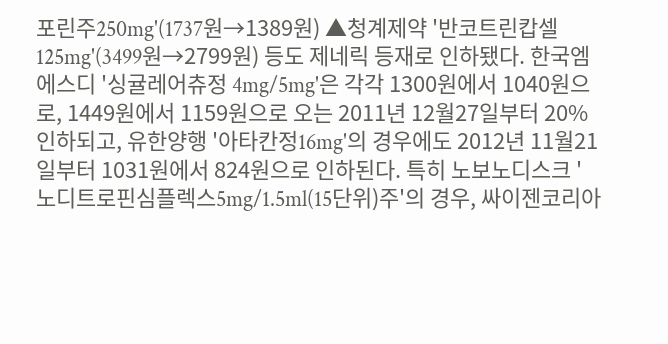포린주250mg'(1737원→1389원) ▲청계제약 '반코트린캅셀125mg'(3499원→2799원) 등도 제네릭 등재로 인하됐다. 한국엠에스디 '싱귤레어츄정 4mg/5mg'은 각각 1300원에서 1040원으로, 1449원에서 1159원으로 오는 2011년 12월27일부터 20% 인하되고, 유한양행 '아타칸정16mg'의 경우에도 2012년 11월21일부터 1031원에서 824원으로 인하된다. 특히 노보노디스크 '노디트로핀심플렉스5mg/1.5ml(15단위)주'의 경우, 싸이젠코리아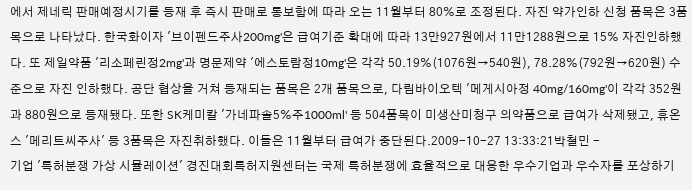에서 제네릭 판매예정시기를 등재 후 즉시 판매로 통보함에 따라 오는 11월부터 80%로 조정된다. 자진 약가인하 신청 품목은 3품목으로 나타났다. 한국화이자 '브이펜드주사200mg'은 급여기준 확대에 따라 13만927원에서 11만1288원으로 15% 자진인하했다. 또 제일약품 '리소페린정2mg'과 명문제약 '에스토람정10mg'은 각각 50.19%(1076원→540원), 78.28%(792원→620원) 수준으로 자진 인하했다. 공단 협상을 거쳐 등재되는 품목은 2개 품목으로, 다림바이오텍 '메게시아정 40mg/160mg'이 각각 352원과 880원으로 등재됐다. 또한 SK케미칼 '가네파솔5%주1000ml' 등 504품목이 미생산미청구 의약품으로 급여가 삭제됐고, 휴온스 '메리트씨주사' 등 3품목은 자진취하했다. 이들은 11월부터 급여가 중단된다.2009-10-27 13:33:21박철민 -
기업 '특허분쟁 가상 시뮬레이션' 경진대회특허지원센터는 국제 특허분쟁에 효율적으로 대응한 우수기업과 우수자를 포상하기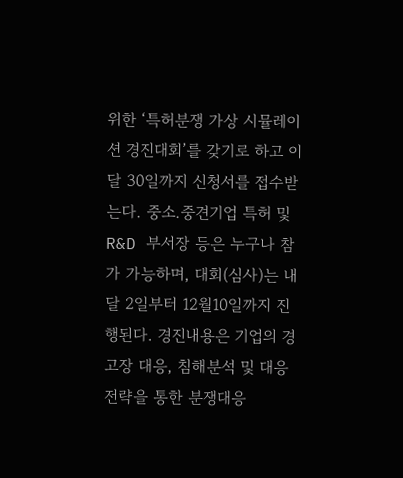위한 ‘특허분쟁 가상 시뮬레이션 경진대회’를 갖기로 하고 이달 30일까지 신청서를 접수받는다. 중소.중견기업 특허 및 R&D 부서장 등은 누구나 참가 가능하며, 대회(심사)는 내달 2일부터 12월10일까지 진행된다. 경진내용은 기업의 경고장 대응, 침해분석 및 대응전략을 통한 분쟁대응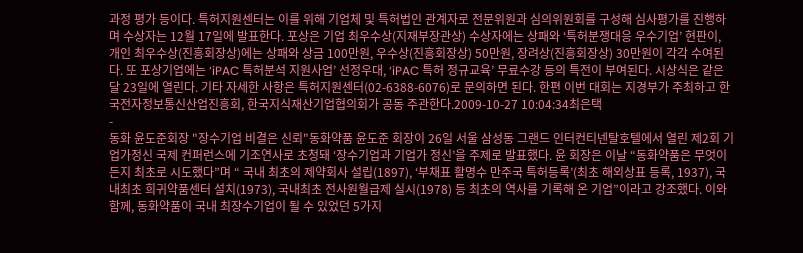과정 평가 등이다. 특허지원센터는 이를 위해 기업체 및 특허법인 관계자로 전문위원과 심의위원회를 구성해 심사평가를 진행하며 수상자는 12월 17일에 발표한다. 포상은 기업 최우수상(지재부장관상) 수상자에는 상패와 ‘특허분쟁대응 우수기업’ 현판이, 개인 최우수상(진흥회장상)에는 상패와 상금 100만원, 우수상(진흥회장상) 50만원, 장려상(진흥회장상) 30만원이 각각 수여된다. 또 포상기업에는 ‘iPAC 특허분석 지원사업’ 선정우대, ‘iPAC 특허 정규교육’ 무료수강 등의 특전이 부여된다. 시상식은 같은 달 23일에 열린다. 기타 자세한 사항은 특허지원센터(02-6388-6076)로 문의하면 된다. 한편 이번 대회는 지경부가 주최하고 한국전자정보통신산업진흥회, 한국지식재산기업협의회가 공동 주관한다.2009-10-27 10:04:34최은택
-
동화 윤도준회장 "장수기업 비결은 신뢰"동화약품 윤도준 회장이 26일 서울 삼성동 그랜드 인터컨티넨탈호텔에서 열린 제2회 기업가정신 국제 컨퍼런스에 기조연사로 초청돼 ‘장수기업과 기업가 정신’을 주제로 발표했다. 윤 회장은 이날 “동화약품은 무엇이든지 최초로 시도했다”며 “ 국내 최초의 제약회사 설립(1897), ‘부채표 활명수 만주국 특허등록’(최초 해외상표 등록, 1937), 국내최초 희귀약품센터 설치(1973), 국내최초 전사원월급제 실시(1978) 등 최초의 역사를 기록해 온 기업”이라고 강조했다. 이와 함께, 동화약품이 국내 최장수기업이 될 수 있었던 5가지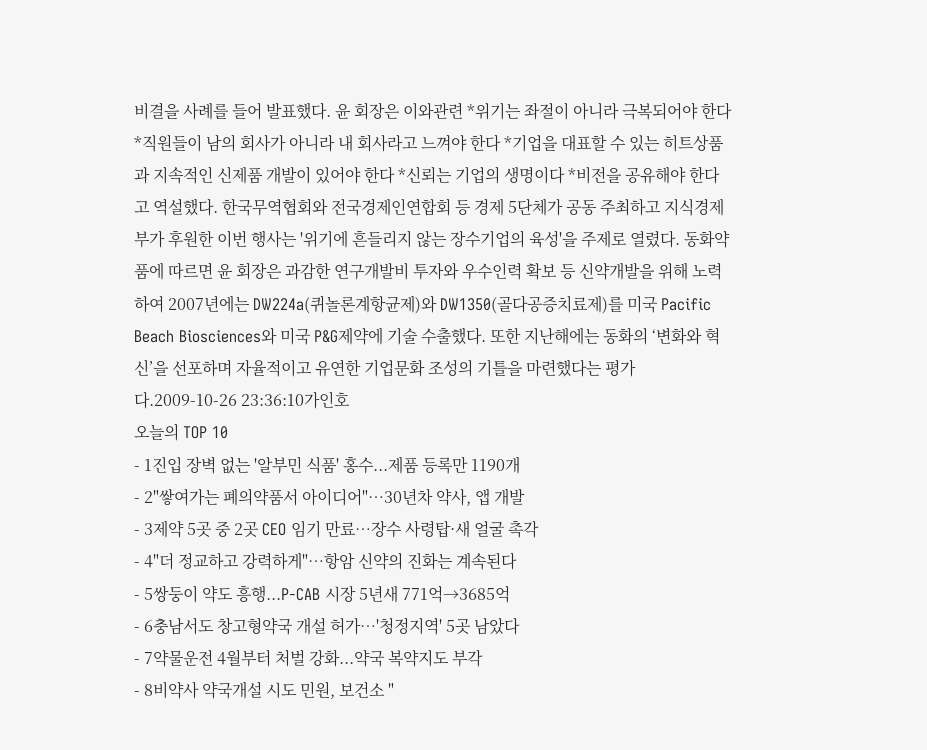비결을 사례를 들어 발표했다. 윤 회장은 이와관련 *위기는 좌절이 아니라 극복되어야 한다 *직원들이 남의 회사가 아니라 내 회사라고 느껴야 한다 *기업을 대표할 수 있는 히트상품과 지속적인 신제품 개발이 있어야 한다 *신뢰는 기업의 생명이다 *비전을 공유해야 한다고 역설했다. 한국무역협회와 전국경제인연합회 등 경제 5단체가 공동 주최하고 지식경제부가 후원한 이번 행사는 '위기에 흔들리지 않는 장수기업의 육성'을 주제로 열렸다. 동화약품에 따르면 윤 회장은 과감한 연구개발비 투자와 우수인력 확보 등 신약개발을 위해 노력하여 2007년에는 DW224a(퀴놀론계항균제)와 DW1350(골다공증치료제)를 미국 Pacific Beach Biosciences와 미국 P&G제약에 기술 수출했다. 또한 지난해에는 동화의 ‘변화와 혁신’을 선포하며 자율적이고 유연한 기업문화 조성의 기틀을 마련했다는 평가다.2009-10-26 23:36:10가인호
오늘의 TOP 10
- 1진입 장벽 없는 '알부민 식품' 홍수...제품 등록만 1190개
- 2"쌓여가는 폐의약품서 아이디어"…30년차 약사, 앱 개발
- 3제약 5곳 중 2곳 CEO 임기 만료…장수 사령탑·새 얼굴 촉각
- 4"더 정교하고 강력하게"…항암 신약의 진화는 계속된다
- 5쌍둥이 약도 흥행...P-CAB 시장 5년새 771억→3685억
- 6충남서도 창고형약국 개설 허가…'청정지역' 5곳 남았다
- 7약물운전 4월부터 처벌 강화...약국 복약지도 부각
- 8비약사 약국개설 시도 민원, 보건소 "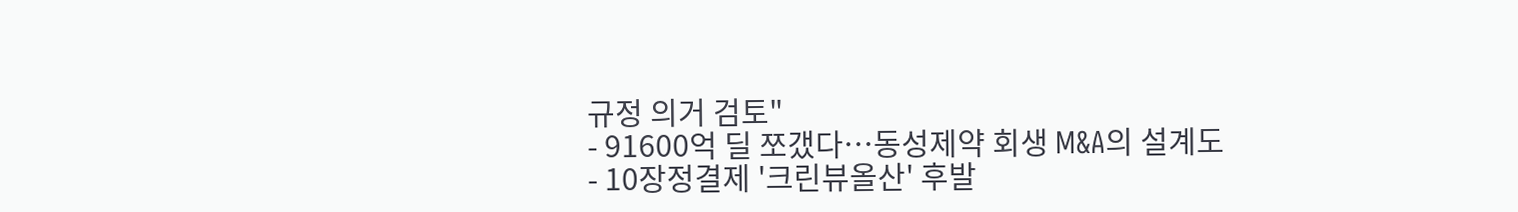규정 의거 검토"
- 91600억 딜 쪼갰다…동성제약 회생 M&A의 설계도
- 10장정결제 '크린뷰올산' 후발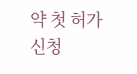약 첫 허가 신청